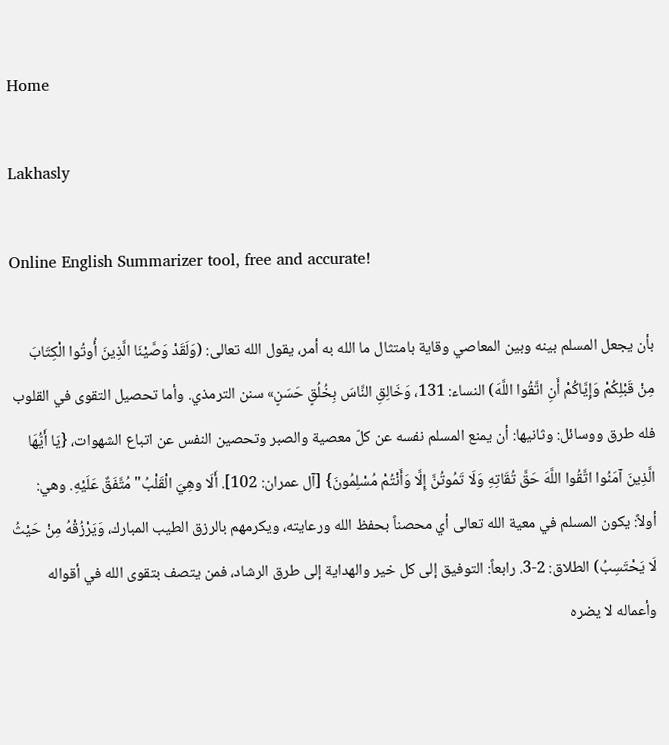Home

Lakhasly

Online English Summarizer tool, free and accurate!

بأن يجعل المسلم بينه وبين المعاصي وقاية بامتثال ما الله به أمر، يقول الله تعالى: (وَلَقَدْ وَصَّيْنَا الَّذِينَ أُوتُوا الْكِتَابَ مِنْ قَبْلِكُمْ وَإِيَّاكُمْ أَنِ اتَّقُوا اللَّهَ) النساء: 131، وَخَالِقِ النَّاسَ بِخُلُقٍ حَسَنٍ» سنن الترمذي. وأما تحصيل التقوى في القلوب فله طرق ووسائل: وثانيها: أن يمنع المسلم نفسه عن كلّ معصية والصبر وتحصين النفس عن اتباع الشهوات، {يَا أَيُّهَا الَّذِينَ آمَنُوا اتَّقُوا اللَّهَ حَقَّ تُقَاتِهِ وَلَا تَمُوتُنَّ إِلَّا وَأَنْتُمْ مُسْلِمُونَ} [آل عمران: 102]. أَلَا وهِيَ الْقَلْبُ" مُتَّفَقٌ عَلَيْهِ. وهي: أولاً: يكون المسلم في معية الله تعالى أي محصناً بحفظ الله ورعايته، ويكرمهم بالرزق الطيب المبارك، وَيَرْزُقْهُ مِنْ حَيْثُ لَا يَحْتَسِبُ) الطلاق: 2-3. رابعاً: التوفيق إلى كل خير والهداية إلى طرق الرشاد، فمن يتصف بتقوى الله في أقواله وأعماله لا يضره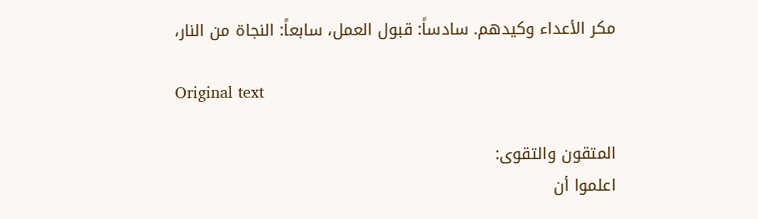مكر الأعداء وكيدهم. سادساً: قبول العمل، سابعاً: النجاة من النار،

Original text

المتقون والتقوى:
اعلموا أن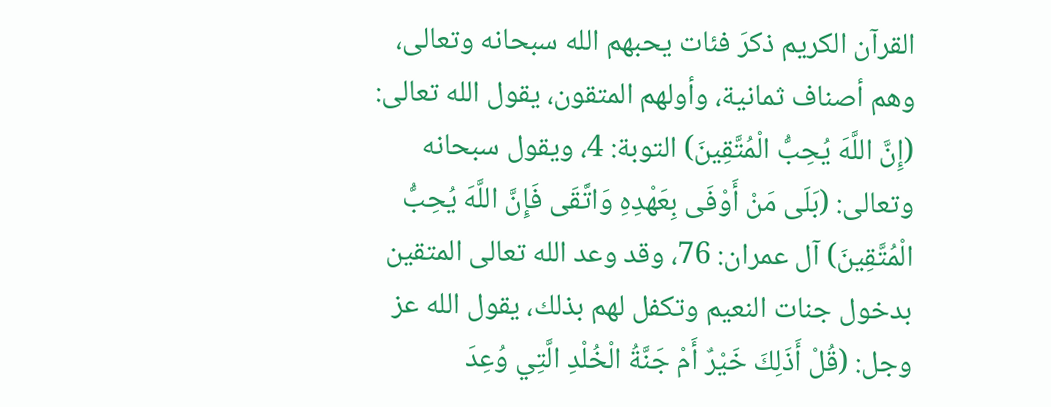القرآن الكريم ذكرَ فئات يحبهم الله سبحانه وتعالى، وهم أصناف ثمانية، وأولهم المتقون، يقول الله تعالى: (إِنَّ اللَّهَ يُحِبُّ الْمُتَّقِينَ) التوبة: 4، ويقول سبحانه وتعالى: (بَلَى مَنْ أَوْفَى بِعَهْدِهِ وَاتَّقَى فَإِنَّ اللَّهَ يُحِبُّ الْمُتَّقِينَ) آل عمران: 76، وقد وعد الله تعالى المتقين بدخول جنات النعيم وتكفل لهم بذلك، يقول الله عز وجل: (قُلْ أَذَلِكَ خَيْرٌ أَمْ جَنَّةُ الْخُلْدِ الَّتِي وُعِدَ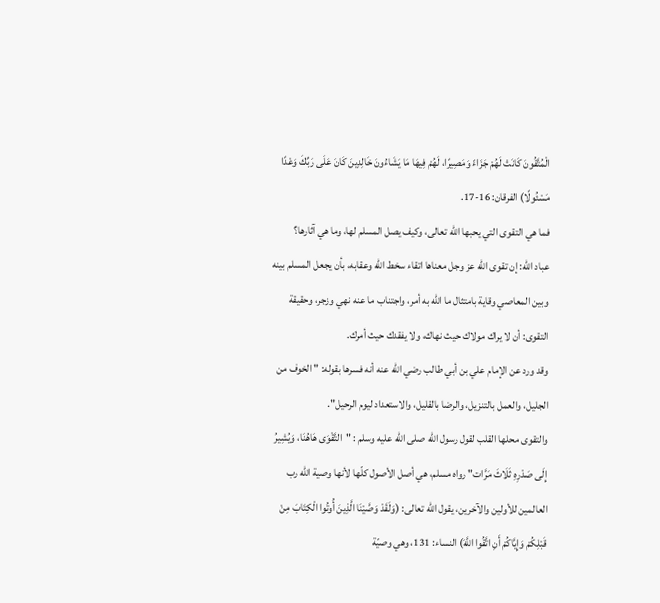الْمُتَّقُونَ كَانَتْ لَهُمْ جَزَاءً وَمَصِيرًا، لَهُمْ فِيهَا مَا يَشَاءُونَ خَالِدِينَ كَانَ عَلَى رَبِّكَ وَعْدًا مَسْئُولًا) الفرقان: 16-17.
فما هي التقوى التي يحبها الله تعالى، وكيف يصل المسلم لها، وما هي آثارها؟
عباد الله: إن تقوى الله عز وجل معناها اتقاء سخط الله وعقابه، بأن يجعل المسلم بينه وبين المعاصي وقاية بامتثال ما الله به أمر، واجتناب ما عنه نهي وزجر، وحقيقة التقوى: أن لا يراك مولاك حيث نهاك، ولا يفقدك حيث أمرك.
وقد ورد عن الإمام علي بن أبي طالب رضي الله عنه أنه فسرها بقوله: " الخوف من الجليل، والعمل بالتنزيل، والرضا بالقليل، والاستعداد ليوم الرحيل".
والتقوى محلها القلب لقول رسول الله صلى الله عليه وسلم : "التَّقْوَى هَاهُنَا، وَيُشِيرُ إِلَى صَدْرِهِ ثَلَاثَ مَرَّات" رواه مسلم، هي أصل الأصول كلّها لأنها وصية الله رب العالمين للأولين والآخرين، يقول الله تعالى: (وَلَقَدْ وَصَّيْنَا الَّذِينَ أُوتُوا الْكِتَابَ مِنْ قَبْلِكُمْ وَإِيَّاكُمْ أَنِ اتَّقُوا اللَّهَ) النساء: 131، وهي وصيّة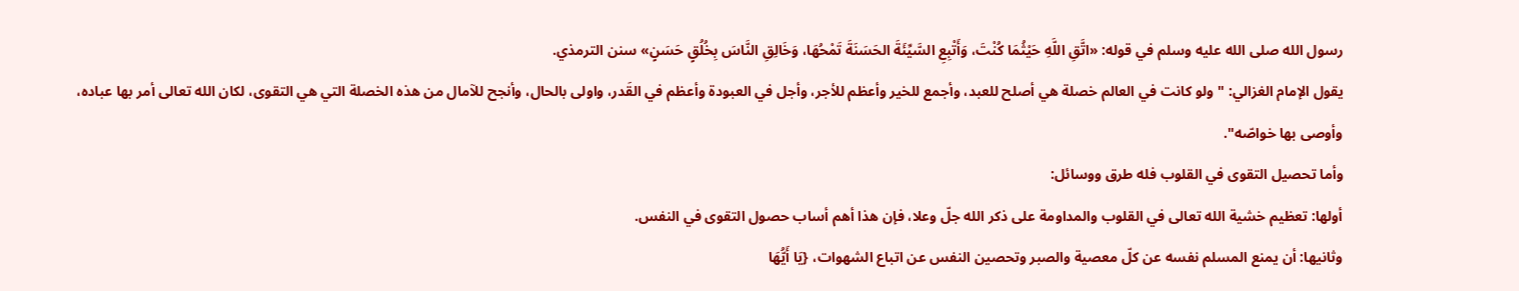رسول الله صلى الله عليه وسلم في قوله: «اتَّقِ اللَّهِ حَيْثُمَا كُنْتَ، وَأَتْبِعِ السَّيِّئَةَ الحَسَنَةَ تَمْحُهَا، وَخَالِقِ النَّاسَ بِخُلُقٍ حَسَنٍ» سنن الترمذي.
يقول الإمام الغزالي: "ولو كانت في العالم خصلة هي أصلح للعبد، وأجمع للخير وأعظم للأجر، وأجل في العبودة وأعظم في القَدر، واولى بالحال، وأنجح للآمال من هذه الخصلة التي هي التقوى، لكان الله تعالى أمر بها عباده، وأوصى بها خواصّه".
وأما تحصيل التقوى في القلوب فله طرق ووسائل:
أولها: تعظيم خشية الله تعالى في القلوب والمداومة على ذكر الله جلّ وعلا، فإن هذا أهم أساب حصول التقوى في النفس.
وثانيها: أن يمنع المسلم نفسه عن كلّ معصية والصبر وتحصين النفس عن اتباع الشهوات، {يَا أَيُّهَا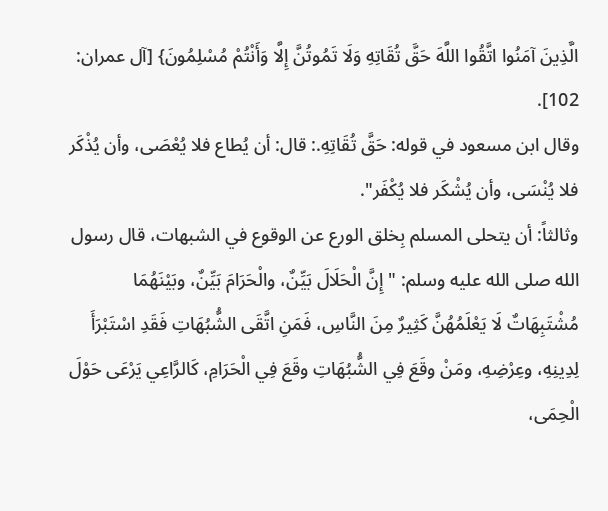الَّذِينَ آمَنُوا اتَّقُوا اللَّهَ حَقَّ تُقَاتِهِ وَلَا تَمُوتُنَّ إِلَّا وَأَنْتُمْ مُسْلِمُونَ} [آل عمران: 102].
وقال ابن مسعود في قوله: حَقَّ تُقَاتِهِ.: قال: أن يُطاع فلا يُعْصَى، وأن يُذْكَر فلا يُنْسَى، وأن يُشْكَر فلا يُكْفَر".
وثالثاً: أن يتحلى المسلم بِخلق الورع عن الوقوع في الشبهات، قال رسول الله صلى الله عليه وسلم: "إِنَّ الْحَلَالَ بَيِّنٌ، والْحَرَامَ بَيِّنٌ، وبَيْنَهُمَا مُشْتَبِهَاتٌ لَا يَعْلَمُهُنَّ كَثِيرٌ مِنَ النَّاسِ، فَمَنِ اتَّقَى الشُّبُهَاتِ فَقَدِ اسْتَبْرَأَ لِدِينِهِ، وعِرْضِهِ، ومَنْ وقَعَ فِي الشُّبُهَاتِ وقَعَ فِي الْحَرَامِ، كَالرَّاعِي يَرْعَى حَوْلَ الْحِمَى،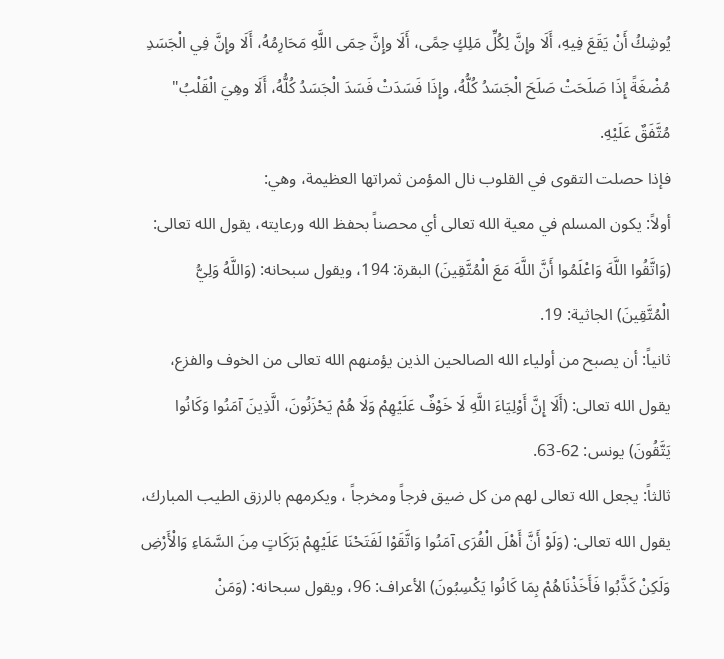يُوشِكُ أَنْ يَقَعَ فِيهِ، أَلَا وإِنَّ لِكُلِّ مَلِكٍ حِمًى، أَلَا وإِنَّ حِمَى اللَّهِ مَحَارِمُهُ، أَلَا وإِنَّ فِي الْجَسَدِ مُضْغَةً إِذَا صَلَحَتْ صَلَحَ الْجَسَدُ كُلُّهُ، وإِذَا فَسَدَتْ فَسَدَ الْجَسَدُ كُلُّهُ، أَلَا وهِيَ الْقَلْبُ" مُتَّفَقٌ عَلَيْهِ.
فإذا حصلت التقوى في القلوب نال المؤمن ثمراتها العظيمة، وهي:
أولاً: يكون المسلم في معية الله تعالى أي محصناً بحفظ الله ورعايته، يقول الله تعالى: (وَاتَّقُوا اللَّهَ وَاعْلَمُوا أَنَّ اللَّهَ مَعَ الْمُتَّقِينَ) البقرة: 194، ويقول سبحانه: (وَاللَّهُ وَلِيُّ الْمُتَّقِينَ) الجاثية: 19.
ثانياً: أن يصبح من أولياء الله الصالحين الذين يؤمنهم الله تعالى من الخوف والفزع، يقول الله تعالى: (أَلَا إِنَّ أَوْلِيَاءَ اللَّهِ لَا خَوْفٌ عَلَيْهِمْ وَلَا هُمْ يَحْزَنُونَ، الَّذِينَ آمَنُوا وَكَانُوا يَتَّقُونَ) يونس: 62-63.
ثالثاً: يجعل الله تعالى لهم من كل ضيق فرجاً ومخرجاً ، ويكرمهم بالرزق الطيب المبارك، يقول الله تعالى: (وَلَوْ أَنَّ أَهْلَ الْقُرَى آمَنُوا وَاتَّقَوْا لَفَتَحْنَا عَلَيْهِمْ بَرَكَاتٍ مِنَ السَّمَاءِ وَالْأَرْضِ وَلَكِنْ كَذَّبُوا فَأَخَذْنَاهُمْ بِمَا كَانُوا يَكْسِبُونَ) الأعراف: 96، ويقول سبحانه: (وَمَنْ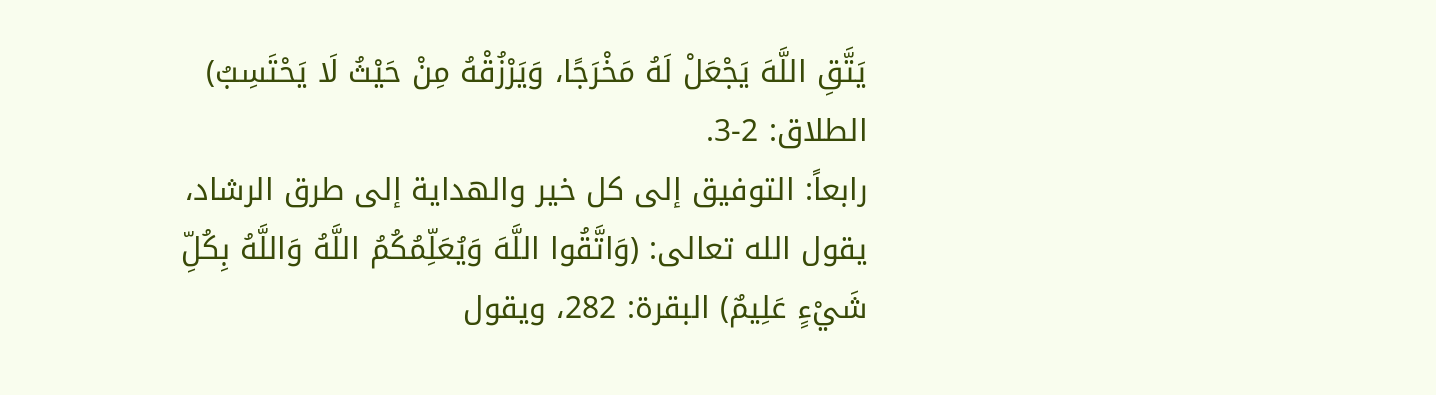يَتَّقِ اللَّهَ يَجْعَلْ لَهُ مَخْرَجًا، وَيَرْزُقْهُ مِنْ حَيْثُ لَا يَحْتَسِبُ) الطلاق: 2-3.
رابعاً: التوفيق إلى كل خير والهداية إلى طرق الرشاد، يقول الله تعالى: (وَاتَّقُوا اللَّهَ وَيُعَلِّمُكُمُ اللَّهُ وَاللَّهُ بِكُلِّ شَيْءٍ عَلِيمٌ) البقرة: 282، ويقول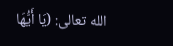الله تعالى: (يَا أَيُّهَا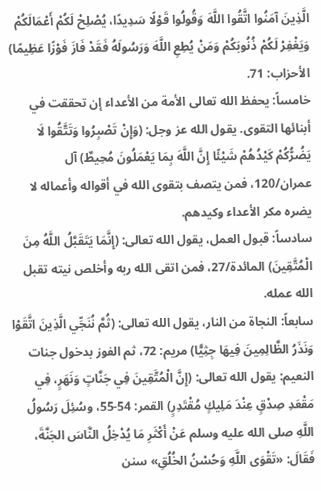الَّذِينَ آمَنُوا اتَّقُوا اللَّهَ وَقُولُوا قَوْلًا سَدِيدًا، يُصْلِحْ لَكُمْ أَعْمَالَكُمْ وَيَغْفِرْ لَكُمْ ذُنُوبَكُمْ وَمَنْ يُطِعِ اللَّهَ وَرَسُولَهُ فَقَدْ فَازَ فَوْزًا عَظِيمًا) الأحزاب: 71.
خامساً: يحفظ الله تعالى الأمة من الأعداء إن تحققت في أبنائها التقوى. يقول الله عز وجل: (وَإِنْ تَصْبِرُوا وَتَتَّقُوا لَا يَضُرُّكُمْ كَيْدُهُمْ شَيْئًا إِنَّ اللَّهَ بِمَا يَعْمَلُونَ مُحِيطٌ) آل عمران/120، فمن يتصف بتقوى الله في أقواله وأعماله لا يضره مكر الأعداء وكيدهم.
سادساً: قبول العمل، يقول الله تعالى: (إِنَّمَا يَتَقَبَّلُ اللَّهُ مِنَ الْمُتَّقِينَ) المائدة/27، فمن اتقى الله ربه وأخلص نيته تقبل الله عمله.
سابعاً: النجاة من النار، يقول الله تعالى: (ثُمَّ نُنَجِّي الَّذِينَ اتَّقَوْا وَنَذَرُ الظَّالِمِينَ فِيهَا جِثِيًّا) مريم: 72، ثم الفوز بدخول جنات النعيم: يقول الله تعالى: (إِنَّ الْمُتَّقِينَ فِي جَنَّاتٍ وَنَهَرٍ، فِي مَقْعَدِ صِدْقٍ عِنْدَ مَلِيكٍ مُقْتَدِرٍ) القمر: 54-55، وسُئِلَ رَسُولُ اللَّهِ صلى الله عليه وسلم عَنْ أَكْثَرِ مَا يُدْخِلُ النَّاسَ الجَنَّةَ، فَقَالَ: «تَقْوَى اللَّهِ وَحُسْنُ الخُلُقِ» سنن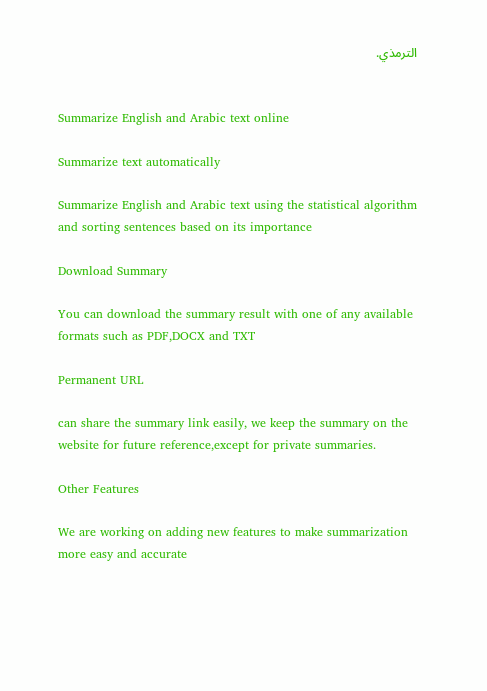الترمذي.


Summarize English and Arabic text online

Summarize text automatically

Summarize English and Arabic text using the statistical algorithm and sorting sentences based on its importance

Download Summary

You can download the summary result with one of any available formats such as PDF,DOCX and TXT

Permanent URL

can share the summary link easily, we keep the summary on the website for future reference,except for private summaries.

Other Features

We are working on adding new features to make summarization more easy and accurate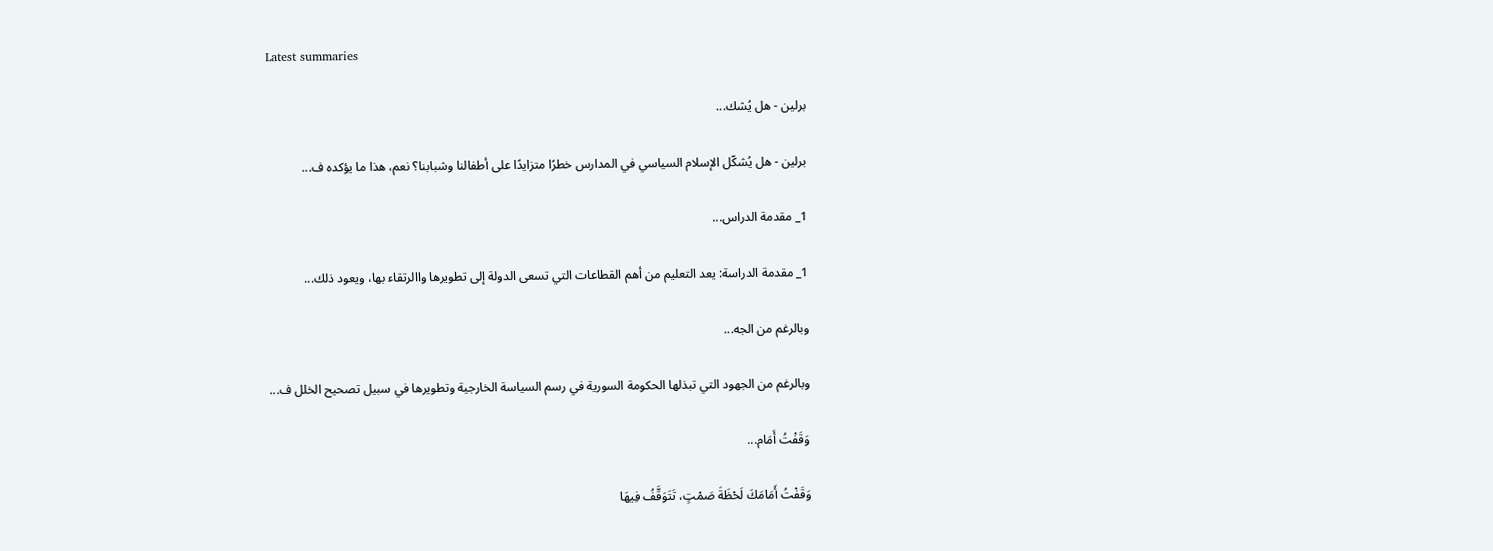Latest summaries

برلين - هل يُشك...

برلين - هل يُشكّل الإسلام السياسي في المدارس خطرًا متزايدًا على أطفالنا وشبابنا؟ نعم، هذا ما يؤكده ف...

1_ مقدمة الدراس...

1_ مقدمة الدراسة: يعد التعليم من أهم القطاعات التي تسعى الدولة إلى تطويرها واالرتقاء بها، ويعود ذلك...

وبالرغم من الجه...

وبالرغم من الجهود التي تبذلها الحكومة السورية في رسم السياسة الخارجية وتطويرها في سبيل تصحيح الخلل ف...

وَقَفْتُ أَمَام...

وَقَفْتُ أَمَامَكَ لَحْظَةَ صَمْتٍ، تَتَوَقَّفُ فِيهَا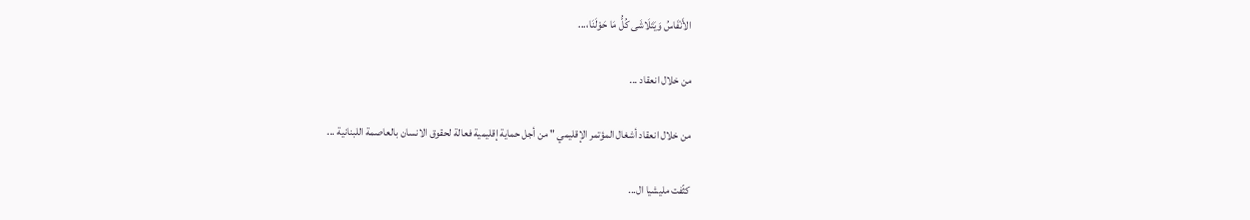الأَنْفَاسُ وَيَتَلَاشَى كُلُّ مَا حَوْلَنَا،...

من خلال انعقاد ...

من خلال انعقاد أشغال المؤتمر الإقليمي " من أجل حماية إقليمية فعالة لحقوق الانسان بالعاصمة اللبنانية ...

كثّفت مليشيا ال...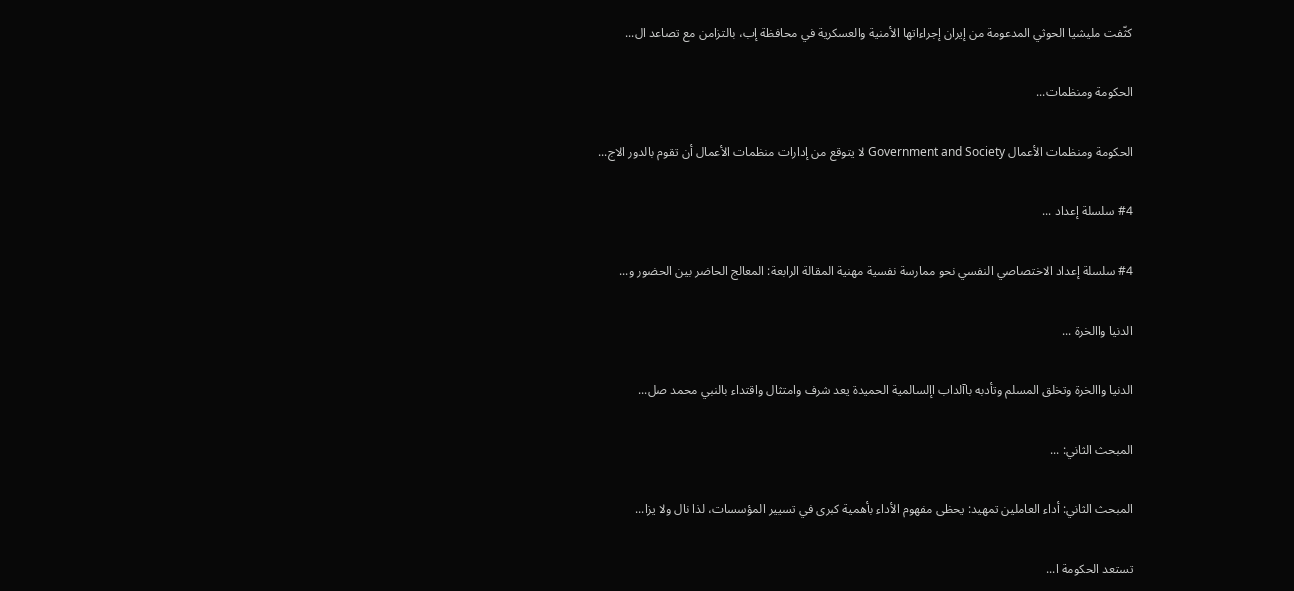كثّفت مليشيا الحوثي المدعومة من إيران إجراءاتها الأمنية والعسكرية في محافظة إب، بالتزامن مع تصاعد ال...

الحكومة ومنظمات...

الحكومة ومنظمات الأعمال Government and Society لا يتوقع من إدارات منظمات الأعمال أن تقوم بالدور الاج...

#4 سلسلة إعداد ...

#4 سلسلة إعداد الاختصاصي النفسي نحو ممارسة نفسية مهنية المقالة الرابعة: المعالج الحاضر بين الحضور و...

الدنيا واالخرة ...

الدنيا واالخرة وتخلق المسلم وتأدبه باآلداب اإلسالمية الحميدة يعد شرف وامتثال واقتداء بالنبي محمد صل...

المبحث الثاني: ...

المبحث الثاني: أداء العاملين تمهيد: يحظى مفهوم الأداء بأهمية كبرى في تسيير المؤسسات، لذا نال ولا يزا...

تستعد الحكومة ا...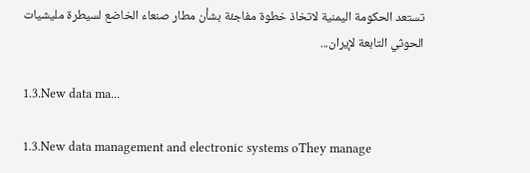تستعد الحكومة اليمنية لاتخاذ خطوة مفاجئة بشأن مطار صنعاء الخاضع لسيطرة مليشيات الحوثي التابعة لإيران...

1.3.New data ma...

1.3.New data management and electronic systems oThey manage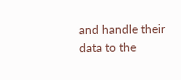and handle their data to the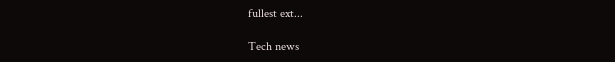fullest ext...

Tech news